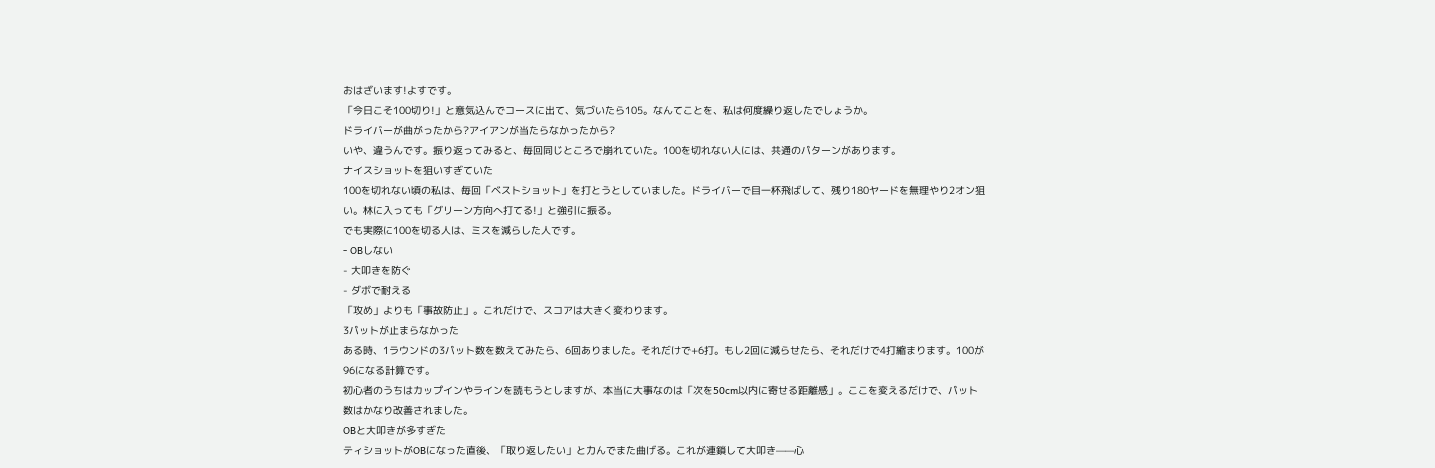おはざいます!よすです。
「今日こそ100切り!」と意気込んでコースに出て、気づいたら105。なんてことを、私は何度繰り返したでしょうか。
ドライバーが曲がったから?アイアンが当たらなかったから?
いや、違うんです。振り返ってみると、毎回同じところで崩れていた。100を切れない人には、共通のパターンがあります。
ナイスショットを狙いすぎていた
100を切れない頃の私は、毎回「ベストショット」を打とうとしていました。ドライバーで目一杯飛ばして、残り180ヤードを無理やり2オン狙い。林に入っても「グリーン方向へ打てる!」と強引に振る。
でも実際に100を切る人は、ミスを減らした人です。
- OBしない
- 大叩きを防ぐ
- ダボで耐える
「攻め」よりも「事故防止」。これだけで、スコアは大きく変わります。
3パットが止まらなかった
ある時、1ラウンドの3パット数を数えてみたら、6回ありました。それだけで+6打。もし2回に減らせたら、それだけで4打縮まります。100が96になる計算です。
初心者のうちはカップインやラインを読もうとしますが、本当に大事なのは「次を50cm以内に寄せる距離感」。ここを変えるだけで、パット数はかなり改善されました。
OBと大叩きが多すぎた
ティショットがOBになった直後、「取り返したい」と力んでまた曲げる。これが連鎖して大叩き——心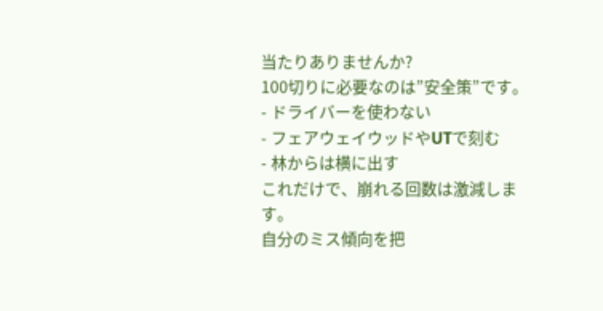当たりありませんか?
100切りに必要なのは”安全策”です。
- ドライバーを使わない
- フェアウェイウッドやUTで刻む
- 林からは横に出す
これだけで、崩れる回数は激減します。
自分のミス傾向を把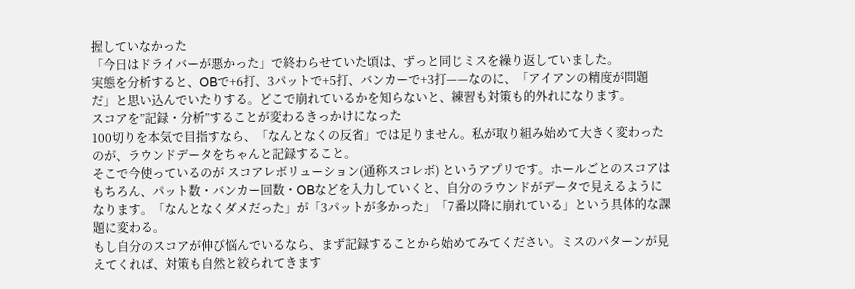握していなかった
「今日はドライバーが悪かった」で終わらせていた頃は、ずっと同じミスを繰り返していました。
実態を分析すると、OBで+6打、3パットで+5打、バンカーで+3打——なのに、「アイアンの精度が問題だ」と思い込んでいたりする。どこで崩れているかを知らないと、練習も対策も的外れになります。
スコアを”記録・分析”することが変わるきっかけになった
100切りを本気で目指すなら、「なんとなくの反省」では足りません。私が取り組み始めて大きく変わったのが、ラウンドデータをちゃんと記録すること。
そこで今使っているのが スコアレボリューション(通称スコレボ) というアプリです。ホールごとのスコアはもちろん、パット数・バンカー回数・OBなどを入力していくと、自分のラウンドがデータで見えるようになります。「なんとなくダメだった」が「3パットが多かった」「7番以降に崩れている」という具体的な課題に変わる。
もし自分のスコアが伸び悩んでいるなら、まず記録することから始めてみてください。ミスのパターンが見えてくれば、対策も自然と絞られてきます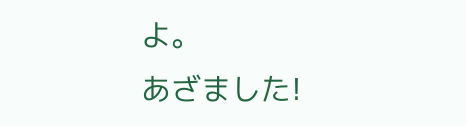よ。
あざました!